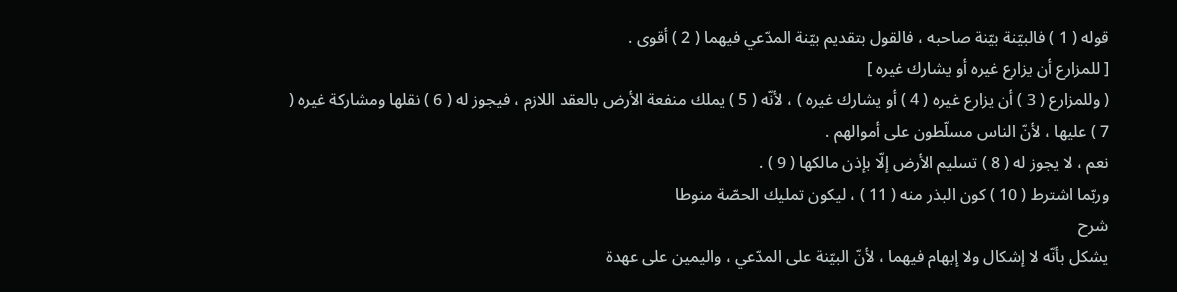قوله ( 1 ) فالبيّنة بيّنة صاحبه ، فالقول بتقديم بيّنة المدّعي فيهما ( 2 ) أقوى .
[ للمزارع أن يزارع غيره أو يشارك غيره ]
( وللمزارع ( 3 ) أن يزارع غيره ( 4 ) أو يشارك غيره ) ، لأنّه ( 5 ) يملك منفعة الأرض بالعقد اللازم ، فيجوز له ( 6 ) نقلها ومشاركة غيره ( 7 ) عليها ، لأنّ الناس مسلّطون على أموالهم .
نعم ، لا يجوز له ( 8 ) تسليم الأرض إلّا بإذن مالكها ( 9 ) .
وربّما اشترط ( 10 ) كون البذر منه ( 11 ) ، ليكون تمليك الحصّة منوطا
شرح
يشكل بأنّه لا إشكال ولا إبهام فيهما ، لأنّ البيّنة على المدّعي ، واليمين على عهدة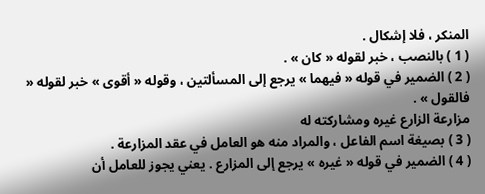المنكر ، فلا إشكال .
( 1 ) بالنصب ، خبر لقوله « كان » .
( 2 ) الضمير في قوله « فيهما » يرجع إلى المسألتين ، وقوله « أقوى » خبر لقوله « فالقول » .
مزارعة الزارع غيره ومشاركته له
( 3 ) بصيغة اسم الفاعل ، والمراد منه هو العامل في عقد المزارعة .
( 4 ) الضمير في قوله « غيره » يرجع إلى المزارع . يعني يجوز للعامل أن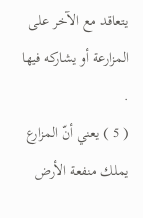يتعاقد مع الآخر على المزارعة أو يشاركه فيها .
( 5 ) يعني أنّ المزارع يملك منفعة الأرض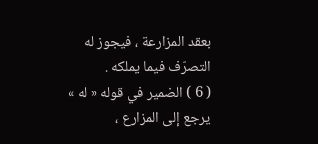بعقد المزارعة ، فيجوز له التصرّف فيما يملكه .
( 6 ) الضمير في قوله « له » يرجع إلى المزارع ،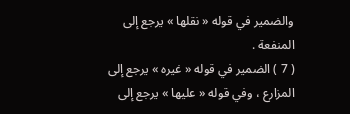والضمير في قوله « نقلها » يرجع إلى المنفعة .
( 7 ) الضمير في قوله « غيره » يرجع إلى المزارع ، وفي قوله « عليها » يرجع إلى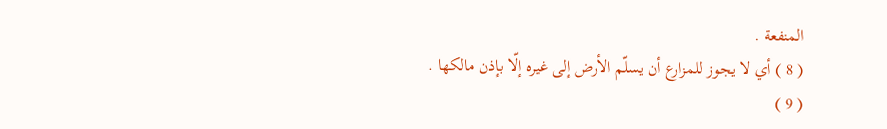المنفعة .
( 8 ) أي لا يجوز للمزارع أن يسلّم الأرض إلى غيره إلّا بإذن مالكها .
( 9 )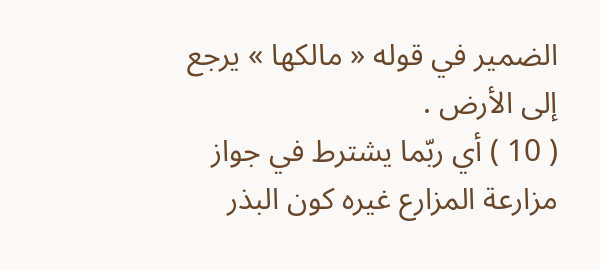الضمير في قوله « مالكها » يرجع إلى الأرض .
( 10 ) أي ربّما يشترط في جواز مزارعة المزارع غيره كون البذر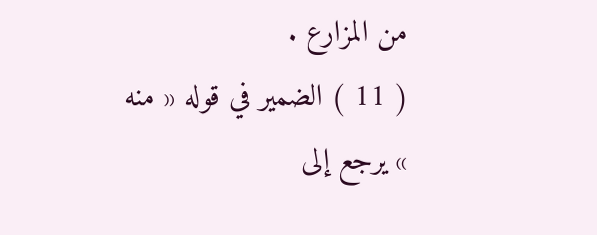من المزارع .
( 11 ) الضمير في قوله « منه » يرجع إلى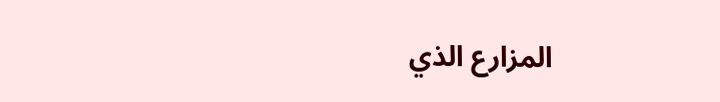المزارع الذي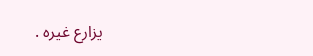يزارع غيره .